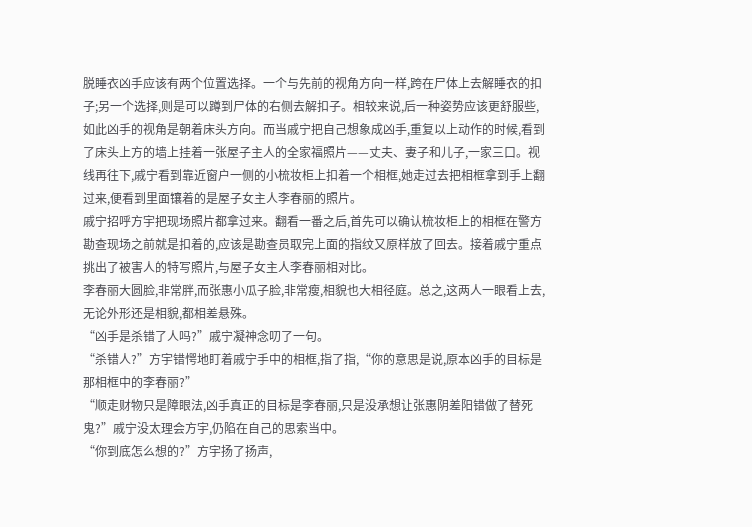脱睡衣凶手应该有两个位置选择。一个与先前的视角方向一样,跨在尸体上去解睡衣的扣子;另一个选择,则是可以蹲到尸体的右侧去解扣子。相较来说,后一种姿势应该更舒服些,如此凶手的视角是朝着床头方向。而当戚宁把自己想象成凶手,重复以上动作的时候,看到了床头上方的墙上挂着一张屋子主人的全家福照片——丈夫、妻子和儿子,一家三口。视线再往下,戚宁看到靠近窗户一侧的小梳妆柜上扣着一个相框,她走过去把相框拿到手上翻过来,便看到里面镶着的是屋子女主人李春丽的照片。
戚宁招呼方宇把现场照片都拿过来。翻看一番之后,首先可以确认梳妆柜上的相框在警方勘查现场之前就是扣着的,应该是勘查员取完上面的指纹又原样放了回去。接着戚宁重点挑出了被害人的特写照片,与屋子女主人李春丽相对比。
李春丽大圆脸,非常胖,而张惠小瓜子脸,非常瘦,相貌也大相径庭。总之,这两人一眼看上去,无论外形还是相貌,都相差悬殊。
“凶手是杀错了人吗?”戚宁凝神念叨了一句。
“杀错人?”方宇错愕地盯着戚宁手中的相框,指了指,“你的意思是说,原本凶手的目标是那相框中的李春丽?”
“顺走财物只是障眼法,凶手真正的目标是李春丽,只是没承想让张惠阴差阳错做了替死鬼?”戚宁没太理会方宇,仍陷在自己的思索当中。
“你到底怎么想的?”方宇扬了扬声,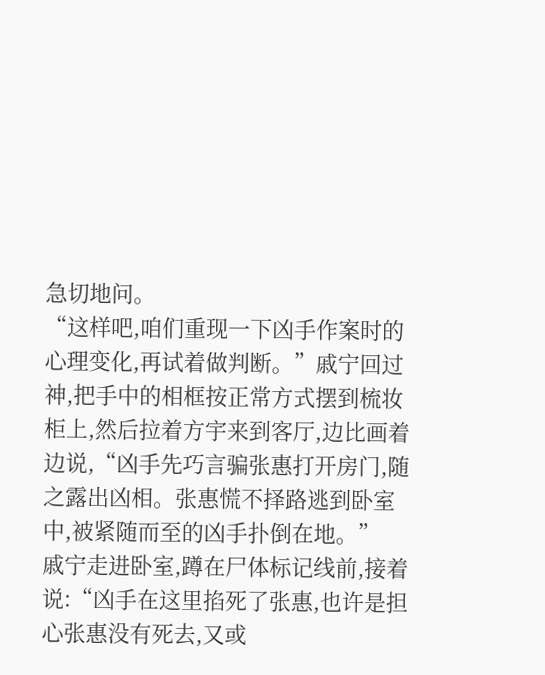急切地问。
“这样吧,咱们重现一下凶手作案时的心理变化,再试着做判断。”戚宁回过神,把手中的相框按正常方式摆到梳妆柜上,然后拉着方宇来到客厅,边比画着边说,“凶手先巧言骗张惠打开房门,随之露出凶相。张惠慌不择路逃到卧室中,被紧随而至的凶手扑倒在地。”
戚宁走进卧室,蹲在尸体标记线前,接着说:“凶手在这里掐死了张惠,也许是担心张惠没有死去,又或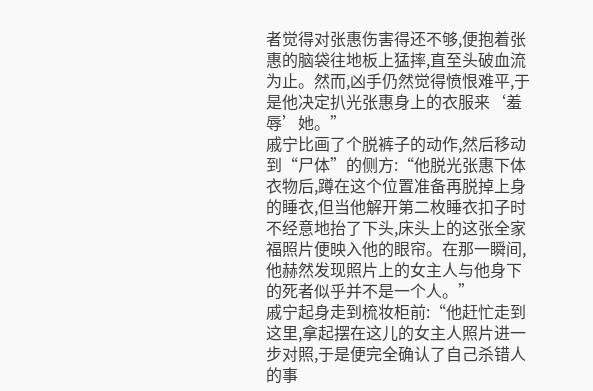者觉得对张惠伤害得还不够,便抱着张惠的脑袋往地板上猛摔,直至头破血流为止。然而,凶手仍然觉得愤恨难平,于是他决定扒光张惠身上的衣服来‘羞辱’她。”
戚宁比画了个脱裤子的动作,然后移动到“尸体”的侧方:“他脱光张惠下体衣物后,蹲在这个位置准备再脱掉上身的睡衣,但当他解开第二枚睡衣扣子时不经意地抬了下头,床头上的这张全家福照片便映入他的眼帘。在那一瞬间,他赫然发现照片上的女主人与他身下的死者似乎并不是一个人。”
戚宁起身走到梳妆柜前:“他赶忙走到这里,拿起摆在这儿的女主人照片进一步对照,于是便完全确认了自己杀错人的事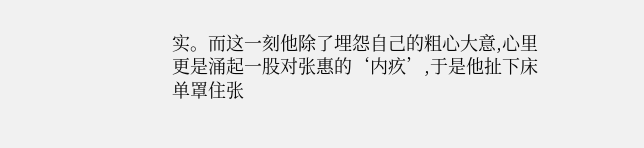实。而这一刻他除了埋怨自己的粗心大意,心里更是涌起一股对张惠的‘内疚’,于是他扯下床单罩住张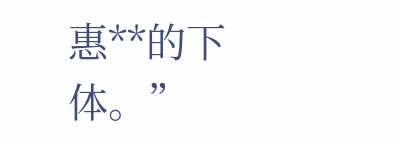惠**的下体。”